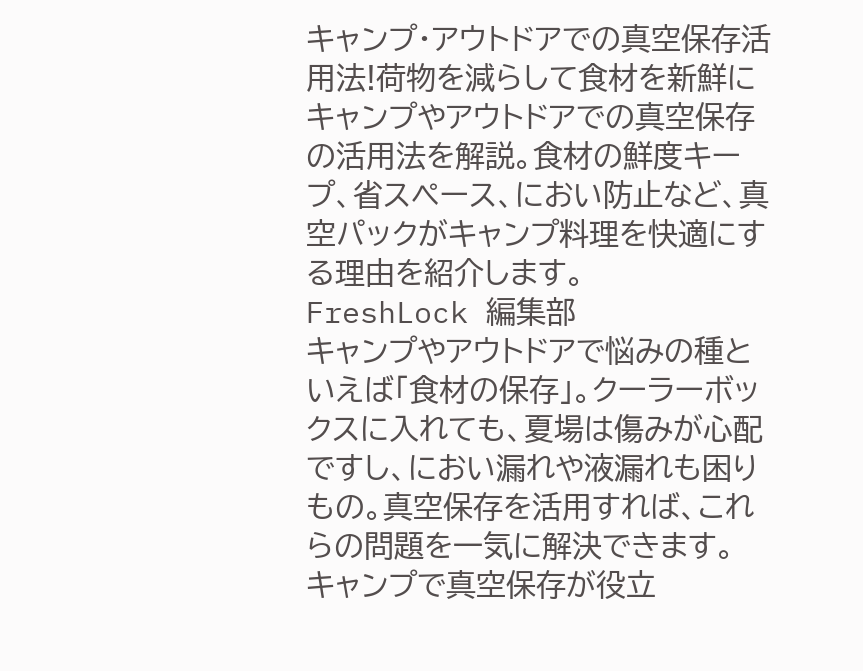キャンプ・アウトドアでの真空保存活用法!荷物を減らして食材を新鮮に
キャンプやアウトドアでの真空保存の活用法を解説。食材の鮮度キープ、省スペース、におい防止など、真空パックがキャンプ料理を快適にする理由を紹介します。
FreshLock 編集部
キャンプやアウトドアで悩みの種といえば「食材の保存」。クーラーボックスに入れても、夏場は傷みが心配ですし、におい漏れや液漏れも困りもの。真空保存を活用すれば、これらの問題を一気に解決できます。
キャンプで真空保存が役立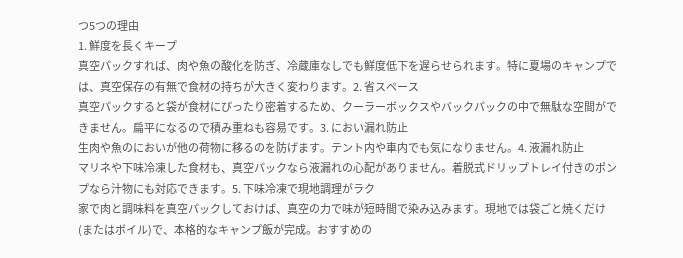つ5つの理由
1. 鮮度を長くキープ
真空パックすれば、肉や魚の酸化を防ぎ、冷蔵庫なしでも鮮度低下を遅らせられます。特に夏場のキャンプでは、真空保存の有無で食材の持ちが大きく変わります。2. 省スペース
真空パックすると袋が食材にぴったり密着するため、クーラーボックスやバックパックの中で無駄な空間ができません。扁平になるので積み重ねも容易です。3. におい漏れ防止
生肉や魚のにおいが他の荷物に移るのを防げます。テント内や車内でも気になりません。4. 液漏れ防止
マリネや下味冷凍した食材も、真空パックなら液漏れの心配がありません。着脱式ドリップトレイ付きのポンプなら汁物にも対応できます。5. 下味冷凍で現地調理がラク
家で肉と調味料を真空パックしておけば、真空の力で味が短時間で染み込みます。現地では袋ごと焼くだけ(またはボイル)で、本格的なキャンプ飯が完成。おすすめの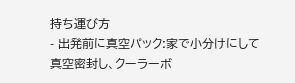持ち運び方
- 出発前に真空パック:家で小分けにして真空密封し、クーラーボ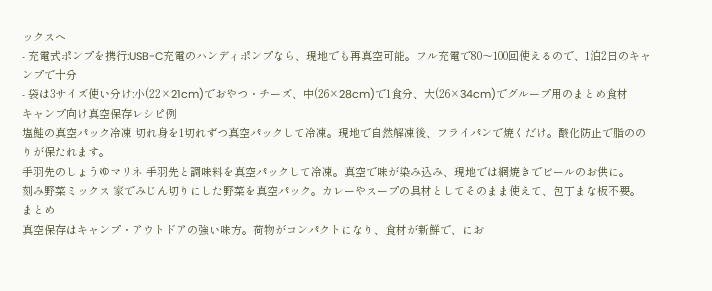ックスへ
- 充電式ポンプを携行:USB-C充電のハンディポンプなら、現地でも再真空可能。フル充電で80〜100回使えるので、1泊2日のキャンプで十分
- 袋は3サイズ使い分け:小(22×21cm)でおやつ・チーズ、中(26×28cm)で1食分、大(26×34cm)でグループ用のまとめ食材
キャンプ向け真空保存レシピ例
塩鮭の真空パック冷凍 切れ身を1切れずつ真空パックして冷凍。現地で自然解凍後、フライパンで焼くだけ。酸化防止で脂ののりが保たれます。
手羽先のしょうゆマリネ 手羽先と調味料を真空パックして冷凍。真空で味が染み込み、現地では網焼きでビールのお供に。
刻み野菜ミックス 家でみじん切りにした野菜を真空パック。カレーやスープの具材としてそのまま使えて、包丁まな板不要。
まとめ
真空保存はキャンプ・アウトドアの強い味方。荷物がコンパクトになり、食材が新鮮で、にお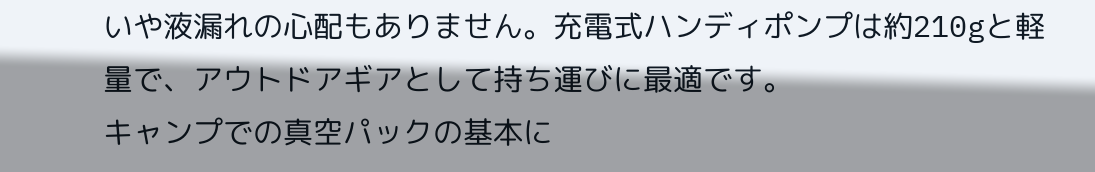いや液漏れの心配もありません。充電式ハンディポンプは約210gと軽量で、アウトドアギアとして持ち運びに最適です。
キャンプでの真空パックの基本に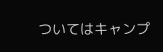ついてはキャンプ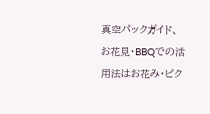真空パックガイド、お花見・BBQでの活用法はお花み・ピク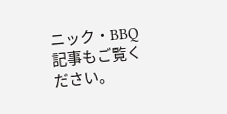ニック・BBQ記事もご覧ください。